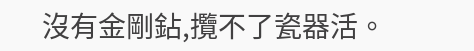沒有金剛鉆,攬不了瓷器活。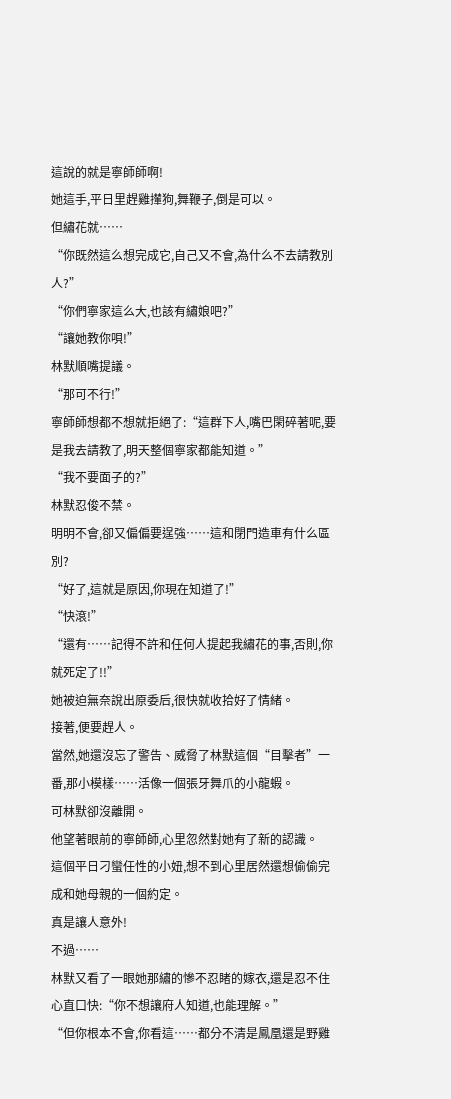這說的就是寧師師啊!
她這手,平日里趕雞攆狗,舞鞭子,倒是可以。
但繡花就……
“你既然這么想完成它,自己又不會,為什么不去請教別人?”
“你們寧家這么大,也該有繡娘吧?”
“讓她教你唄!”
林默順嘴提議。
“那可不行!”
寧師師想都不想就拒絕了:“這群下人,嘴巴閑碎著呢,要是我去請教了,明天整個寧家都能知道。”
“我不要面子的?”
林默忍俊不禁。
明明不會,卻又偏偏要逞強……這和閉門造車有什么區別?
“好了,這就是原因,你現在知道了!”
“快滾!”
“還有……記得不許和任何人提起我繡花的事,否則,你就死定了!!”
她被迫無奈說出原委后,很快就收拾好了情緒。
接著,便要趕人。
當然,她還沒忘了警告、威脅了林默這個“目擊者”一番,那小模樣……活像一個張牙舞爪的小龍蝦。
可林默卻沒離開。
他望著眼前的寧師師,心里忽然對她有了新的認識。
這個平日刁蠻任性的小妞,想不到心里居然還想偷偷完成和她母親的一個約定。
真是讓人意外!
不過……
林默又看了一眼她那繡的慘不忍睹的嫁衣,還是忍不住心直口快:“你不想讓府人知道,也能理解。”
“但你根本不會,你看這……都分不清是鳳凰還是野雞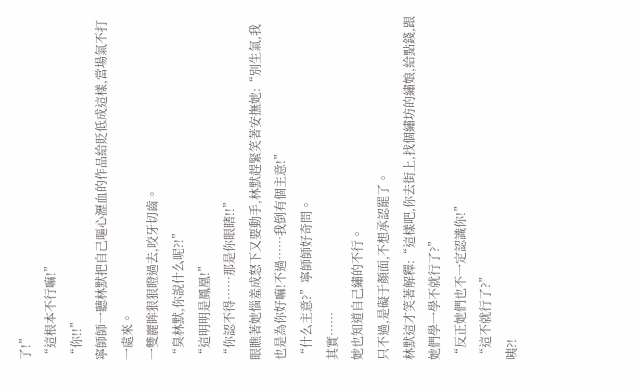了!”
“這根本不行嘛!”
“你!!”
寧師師一聽林默把自己嘔心瀝血的作品給貶低成這樣,當場氣不打一處來。
一雙麗眸狠狠瞪過去,咬牙切齒。
“臭林默,你說什么呢?!”
“這明明是鳳凰!”
“你認不得……那是你眼瞎!!”
眼瞧著她惱羞成怒下又要動手,林默趕緊笑著安撫她:“別生氣,我也是為你好嘛!不過……我倒有個主意!”
“什么主意?”寧師師好奇問。
其實……
她也知道自己繡的不行。
只不過,是礙于顏面,不想承認罷了。
林默這才笑著解釋:“這樣吧,你去街上,找個繡坊的繡娘,給點錢,跟她們學一學不就行了?”
“反正她們也不一定認識你!”
“這不就行了?”
咦?!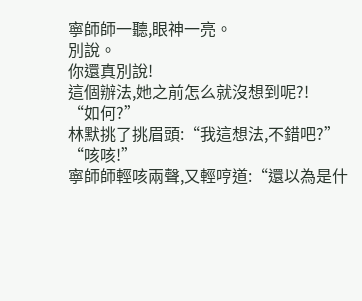寧師師一聽,眼神一亮。
別說。
你還真別說!
這個辦法,她之前怎么就沒想到呢?!
“如何?”
林默挑了挑眉頭:“我這想法,不錯吧?”
“咳咳!”
寧師師輕咳兩聲,又輕哼道:“還以為是什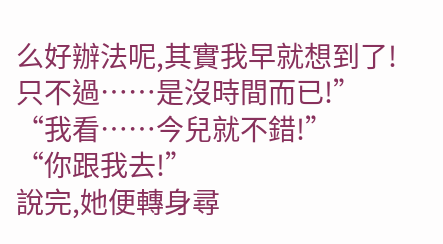么好辦法呢,其實我早就想到了!只不過……是沒時間而已!”
“我看……今兒就不錯!”
“你跟我去!”
說完,她便轉身尋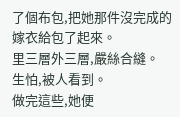了個布包,把她那件沒完成的嫁衣給包了起來。
里三層外三層,嚴絲合縫。
生怕,被人看到。
做完這些,她便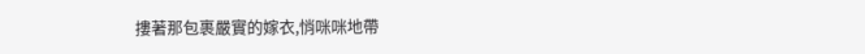摟著那包裹嚴實的嫁衣,悄咪咪地帶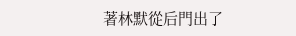著林默從后門出了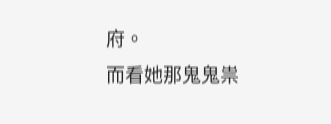府。
而看她那鬼鬼祟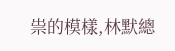祟的模樣,林默總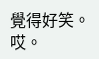覺得好笑。
哎。